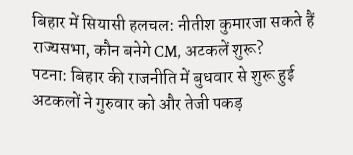बिहार में सियासी हलचल: नीतीश कुमारजा सकते हैं राज्यसभा, कौन बनेगे CM, अटकलें शुरू?
पटना: बिहार की राजनीति में बुधवार से शुरू हुई अटकलों ने गुरुवार को और तेजी पकड़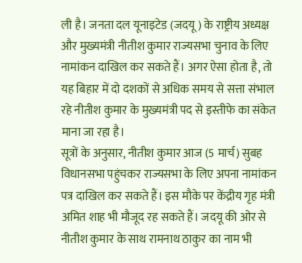ली है। जनता दल यूनाइटेड (जदयू) के राष्ट्रीय अध्यक्ष और मुख्यमंत्री नीतीश कुमार राज्यसभा चुनाव के लिए नामांकन दाखिल कर सकते हैं। अगर ऐसा होता है, तो यह बिहार में दो दशकों से अधिक समय से सत्ता संभाल रहे नीतीश कुमार के मुख्यमंत्री पद से इस्तीफे का संकेत माना जा रहा है।
सूत्रों के अनुसार, नीतीश कुमार आज (5 मार्च) सुबह विधानसभा पहुंचकर राज्यसभा के लिए अपना नामांकन पत्र दाखिल कर सकते हैं। इस मौके पर केंद्रीय गृह मंत्री अमित शाह भी मौजूद रह सकते हैं। जदयू की ओर से नीतीश कुमार के साथ रामनाथ ठाकुर का नाम भी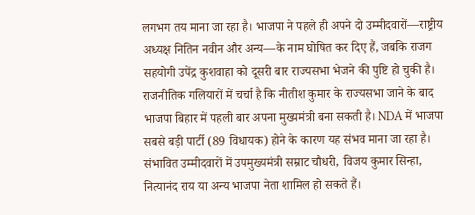लगभग तय माना जा रहा है। भाजपा ने पहले ही अपने दो उम्मीदवारों—राष्ट्रीय अध्यक्ष नितिन नवीन और अन्य—के नाम घोषित कर दिए हैं, जबकि राजग सहयोगी उपेंद्र कुशवाहा को दूसरी बार राज्यसभा भेजने की पुष्टि हो चुकी है।
राजनीतिक गलियारों में चर्चा है कि नीतीश कुमार के राज्यसभा जाने के बाद भाजपा बिहार में पहली बार अपना मुख्यमंत्री बना सकती है। NDA में भाजपा सबसे बड़ी पार्टी (89 विधायक) होने के कारण यह संभव माना जा रहा है। संभावित उम्मीदवारों में उपमुख्यमंत्री सम्राट चौधरी, विजय कुमार सिन्हा, नित्यानंद राय या अन्य भाजपा नेता शामिल हो सकते हैं।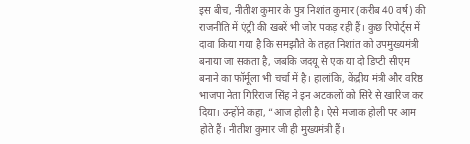इस बीच, नीतीश कुमार के पुत्र निशांत कुमार (करीब 40 वर्ष) की राजनीति में एंट्री की खबरें भी जोर पकड़ रही हैं। कुछ रिपोर्ट्स में दावा किया गया है कि समझौते के तहत निशांत को उपमुख्यमंत्री बनाया जा सकता है, जबकि जदयू से एक या दो डिप्टी सीएम बनाने का फॉर्मूला भी चर्चा में है। हालांकि, केंद्रीय मंत्री और वरिष्ठ भाजपा नेता गिरिराज सिंह ने इन अटकलों को सिरे से खारिज कर दिया। उन्होंने कहा, “आज होली है। ऐसे मजाक होली पर आम होते हैं। नीतीश कुमार जी ही मुख्यमंत्री हैं।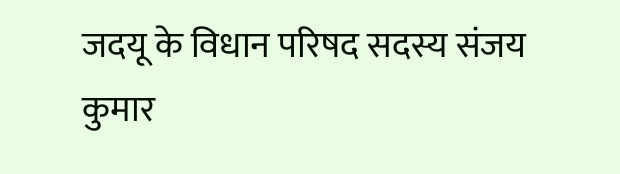जदयू के विधान परिषद सदस्य संजय कुमार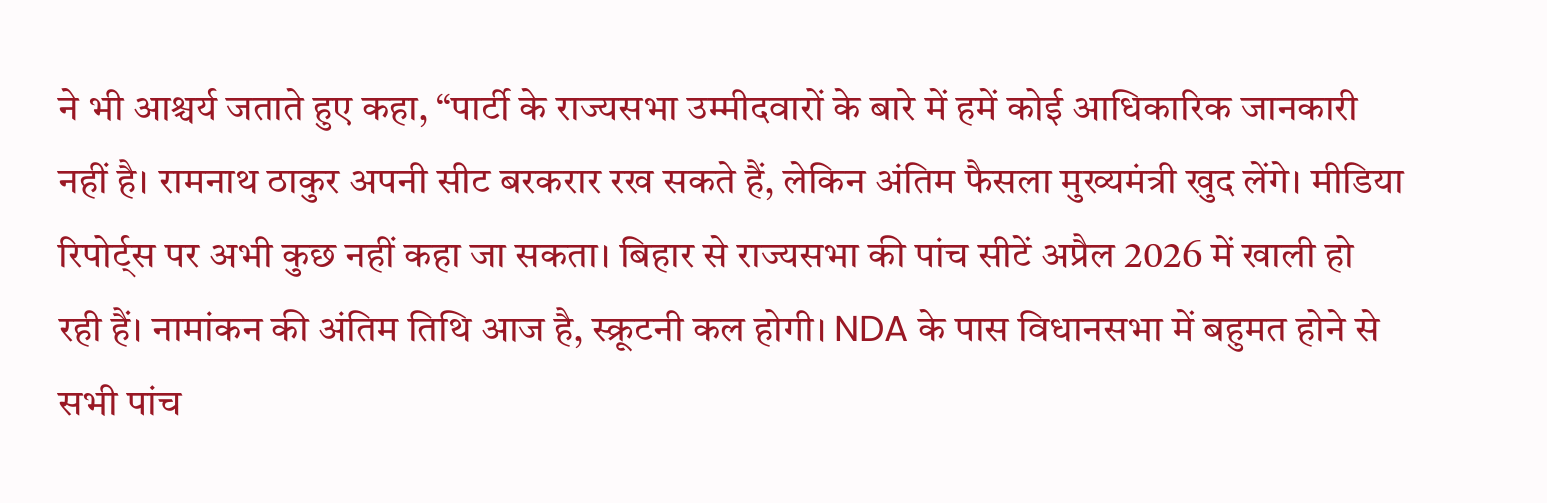ने भी आश्चर्य जताते हुए कहा, “पार्टी के राज्यसभा उम्मीदवारों के बारे में हमें कोई आधिकारिक जानकारी नहीं है। रामनाथ ठाकुर अपनी सीट बरकरार रख सकते हैं, लेकिन अंतिम फैसला मुख्यमंत्री खुद लेंगे। मीडिया रिपोर्ट्स पर अभी कुछ नहीं कहा जा सकता। बिहार से राज्यसभा की पांच सीटें अप्रैल 2026 में खाली हो रही हैं। नामांकन की अंतिम तिथि आज है, स्क्रूटनी कल होगी। NDA के पास विधानसभा में बहुमत होने से सभी पांच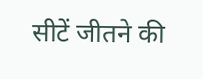सीटें जीतने की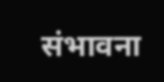संभावना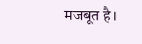मजबूत है।